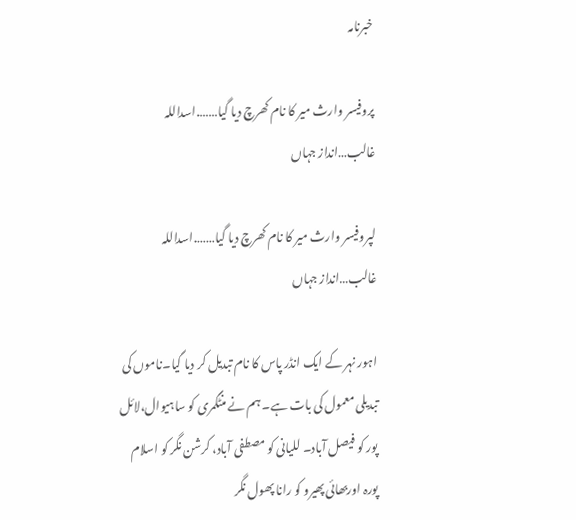خبرنامہ

پروفیسر وارث میر کا نام کھرچ دیا گیا…….اسداللہ غالب…انداز جہاں

لپروفیسر وارث میر کا نام کھرچ دیا گیا…….اسداللہ غالب…انداز جہاں

اہور نہر کے ایک انڈر پاس کا نام تبدیل کر دیا گیا۔ناموں کی تبدیلی معمول کی بات ہے۔ ہم نے منٹگمری کو ساہیوال،لائل پور کو فیصل آباد۔ للیانی کو مصطفی آباد، کرشن نگر کو اسلام پورہ اوربھائی پھیرو کو رانا پھول نگر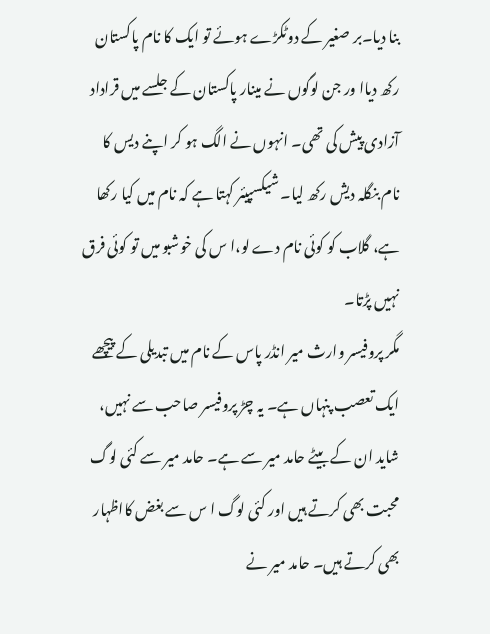بنا دیا۔بر صغیر کے دوٹکڑے ہوئے تو ایک کا نام پاکستان رکھ دیاا ور جن لوگوں نے مینار پاکستان کے جلسے میں قراداد آزادی پیش کی تھی۔ انہوں نے الگ ہو کر اپنے دیس کا نام بنگلہ دیش رکھ لیا۔ شیکسپیئر کہتا ہے کہ نام میں کیا رکھا ہے، گلاب کو کوئی نام دے لو،ا س کی خوشبو میں تو کوئی فرق نہیں پڑتا۔
مگر پروفیسر وارث میر انڈر پاس کے نام میں تبدیلی کے پیچھے ایک تعصب پنہاں ہے۔ یہ چڑ پروفیسر صاحب سے نہیں، شاید ان کے بیٹے حامد میر سے ہے۔ حامد میر سے کئی لوگ محبت بھی کرتے ہیں اور کئی لوگ ا س سے بغض کااظہار بھی کرتے ہیں۔ حامد میر نے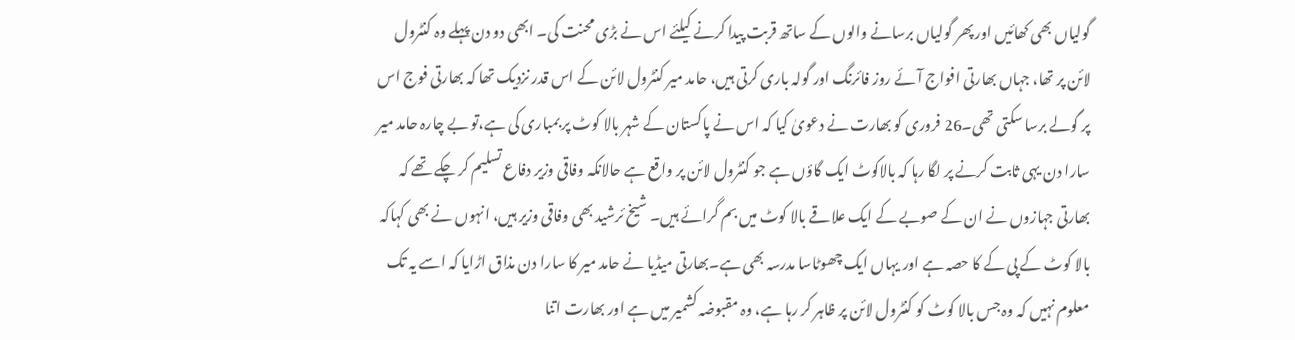گولیاں بھی کھائیں اور پھر گولیاں برسانے والوں کے ساتھ قربت پیدا کرنے کیلئے اس نے بڑی محنت کی۔ ابھی دو دن پہلے وہ کنٹرول لائن پر تھا، جہاں بھارتی افواج آئے روز فائرنگ اور گولہ باری کرتی ہیں، حامد میر کنٹرول لائن کے اس قدر نزدیک تھا کہ بھارتی فوج اس پر گولے برسا سکتی تھی۔26 فروری کو بھارت نے دعویٰ کیا کہ اس نے پاکستان کے شہر بالا کوٹ پر بمباری کی ہے،تو بے چارہ حامد میر سارا دن یہی ثابت کرنے پر لگا رہا کہ بالاکوٹ ایک گاؤں ہے جو کنٹرول لائن پر واقع ہے حالانکہ وفاقی وزیر دفاع تسلیم کر چکے تھے کہ بھارتی جہازوں نے ان کے صوبے کے ایک علاقے بالا کوٹ میں بم گرائے ہیں۔ شیخ ئرشید بھی وفاقی وزیر ہیں، انہوں نے بھی کہاکہ بالا کوٹ کے پی کے کا حصہ ہے اور یہاں ایک چھوٹاسا مدرسہ بھی ہے۔بھارتی میڈیا نے حامد میر کا سارا دن مذاق اڑایا کہ اسے یہ تک معلوم نہیں کہ وہ جس بالا کوٹ کو کنٹرول لائن پر ظاہر کر رہا ہے، وہ مقبوضہ کشمیر میں ہے اور بھارت اتنا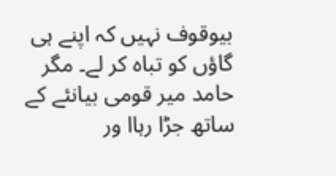بیوقوف نہیں کہ اپنے ہی گاؤں کو تباہ کر لے۔ مگر حامد میر قومی بیانئے کے ساتھ جڑا رہاا ور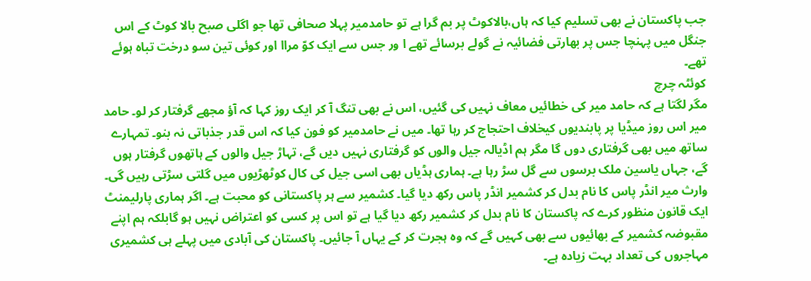جب پاکستان نے بھی تسلیم کیا کہ ہاں،بالاکوٹ پر بم گرا ہے تو حامدمیر پہلا صحافی تھا جو اگلی صبح بالا کوٹ کے اس جنگل میں پہنچا جس پر بھارتی فضائیہ نے گولے برسائے تھے ا ور جس سے ایک کوّ مراا اور کوئی تین سو درخت تباہ ہوئے تھے۔
کوئٹہ چرچ
مگر لگتا ہے کہ حامد میر کی خطائیں معاف نہیں کی گئیں، اس نے بھی تنگ آ کر ایک روز کہا کہ آؤ مجھے گرفتار کر لو۔ حامد میر اس روز میڈیا پر پابندیوں کیخلاف احتجاج کر رہا تھا۔ میں نے حامدمیر کو فون کیا کہ اس قدر جذباتی نہ بنو۔ تمہارے ساتھ میں بھی گرفتاری دوں گا مگر ہم اڈیالہ جیل والوں کو گرفتاری نہیں دیں گے، تہاڑ جیل والوں کے ہاتھوں گرفتار ہوں گے، جہاں یاسین ملک برسوں سے گل سڑ رہا ہے۔ ہماری ہڈیاں بھی اسی جیل کی کال کوٹھڑیوں میں گلتی سڑتی رہیں گی۔
وارث میر انڈر پاس کا نام بدل کر کشمیر انڈر پاس رکھ دیا گیا۔ کشمیر سے ہر پاکستانی کو محبت ہے۔ اگر ہماری پارلیمنٹ ایک قانون منظور کرے کہ پاکستان کا نام بدل کر کشمیر رکھ دیا گیا ہے تو اس پر کسی کو اعتراض نہیں ہو گابلکہ ہم اپنے مقبوضہ کشمیر کے بھائیوں سے بھی کہیں گے کہ وہ ہجرت کر کے یہاں آ جائیں۔ پاکستان کی آبادی میں پہلے ہی کشمیری مہاجروں کی تعداد بہت زیادہ ہے۔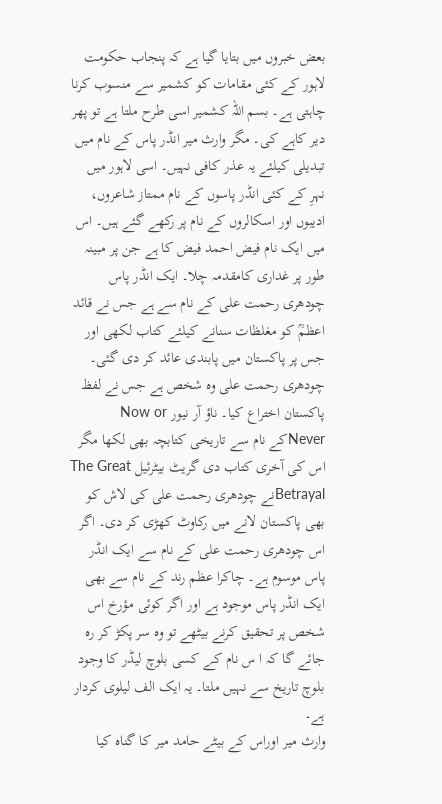بعض خبروں میں بتایا گیا ہے کہ پنجاب حکومت لاہور کے کئی مقامات کو کشمیر سے منسوب کرنا چاہتی ہے۔ بسم اللہ کشمیر اسی طرح ملتا ہے تو پھر دیر کاہے کی۔ مگر وارث میر انڈر پاس کے نام میں تبدیلی کیلئے یہ عذر کافی نہیں۔ اسی لاہور میں نہرِ کے کئی انڈر پاسوں کے نام ممتاز شاعروں، ادیبوں اور اسکالروں کے نام پر رکھے گئے ہیں۔ اس میں ایک نام فیض احمد فیض کا ہے جن پر مبینہ طور پر غداری کامقدمہ چلا۔ ایک انڈر پاس چودھری رحمت علی کے نام سے ہے جس نے قائد اعظمؒ کو مغلظات سنانے کیلئے کتاب لکھی اور جس پر پاکستان میں پابندی عائد کر دی گئی۔ چودھری رحمت علی وہ شخص ہے جس نے لفظ پاکستان اختراع کیا۔ ناؤ آر نیور Now or Neverکے نام سے تاریخی کتابچہ بھی لکھا مگر اس کی آخری کتاب دی گریٹ بیٹرئیل The Great Betrayalنے چودھری رحمت علی کی لاش کو بھی پاکستان لانے میں رکاوٹ کھڑی کر دی۔ اگر اس چودھری رحمت علی کے نام سے ایک انڈر پاس موسوم ہے۔ چاکرا عظم رند کے نام سے بھی ایک انڈر پاس موجود ہے اور اگر کوئی مؤرخ اس شخص پر تحقیق کرنے بیٹھے تو وہ سر پکڑ کر رہ جائے گا کہ ا س نام کے کسی بلوچ لیڈر کا وجود بلوچ تاریخ سے نہیں ملتا۔ یہ ایک الف لیلوی کردار ہے۔
وارث میر اوراس کے بیٹے حامد میر کا گناہ کیا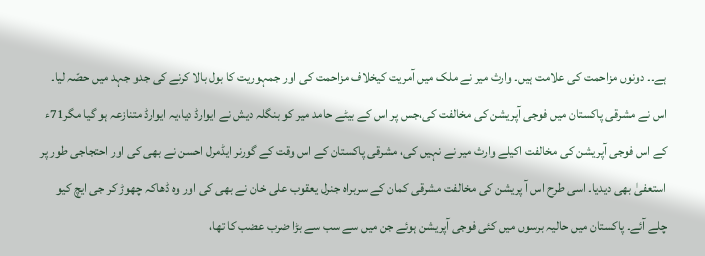ہے۔۔ دونوں مزاحمت کی علامت ہیں۔ وارث میر نے ملک میں آمریت کیخلاف مزاحمت کی اور جمہوریت کا بول بالا کرنے کی جدو جہد میں حصّہ لیا۔ اس نے مشرقی پاکستان میں فوجی آپریشن کی مخالفت کی،جس پر اس کے بیٹے حامد میر کو بنگلہ دیش نے ایوارڈ دیا،یہ ایوارڈ متنازعہ ہو گیا مگر71ء کے اس فوجی آپریشن کی مخالفت اکیلے وارث میر نے نہیں کی، مشرقی پاکستان کے اس وقت کے گورنر ایڈمرل احسن نے بھی کی اور احتجاجی طور پر استعفیٰ بھی دیدیا۔ اسی طرح اس آ پریشن کی مخالفت مشرقی کمان کے سربراہ جنرل یعقوب علی خان نے بھی کی اور وہ ڈھاکہ چھوڑ کر جی ایچ کیو چلے آئے۔ پاکستان میں حالیہ برسوں میں کئی فوجی آپریشن ہوئے جن میں سے سب سے بڑا ضرب عضب کا تھا،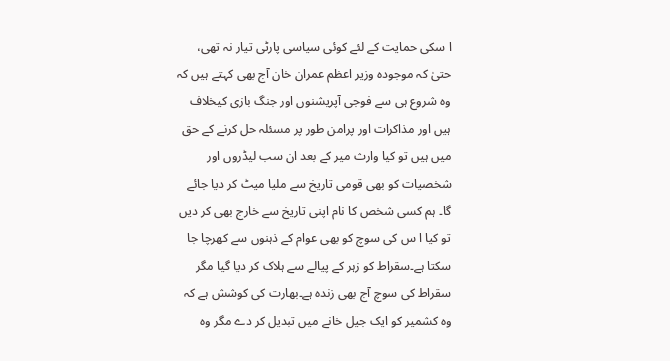ا سکی حمایت کے لئے کوئی سیاسی پارٹی تیار نہ تھی، حتیٰ کہ موجودہ وزیر اعظم عمران خان آج بھی کہتے ہیں کہ وہ شروع ہی سے فوجی آپریشنوں اور جنگ بازی کیخلاف ہیں اور مذاکرات اور پرامن طور پر مسئلہ حل کرنے کے حق میں ہیں تو کیا وارث میر کے بعد ان سب لیڈروں اور شخصیات کو بھی قومی تاریخ سے ملیا میٹ کر دیا جائے گا۔ ہم کسی شخص کا نام اپنی تاریخ سے خارج بھی کر دیں تو کیا ا س کی سوچ کو بھی عوام کے ذہنوں سے کھرچا جا سکتا ہے۔سقراط کو زہر کے پیالے سے ہلاک کر دیا گیا مگر سقراط کی سوچ آج بھی زندہ ہے۔بھارت کی کوشش ہے کہ وہ کشمیر کو ایک جیل خانے میں تبدیل کر دے مگر وہ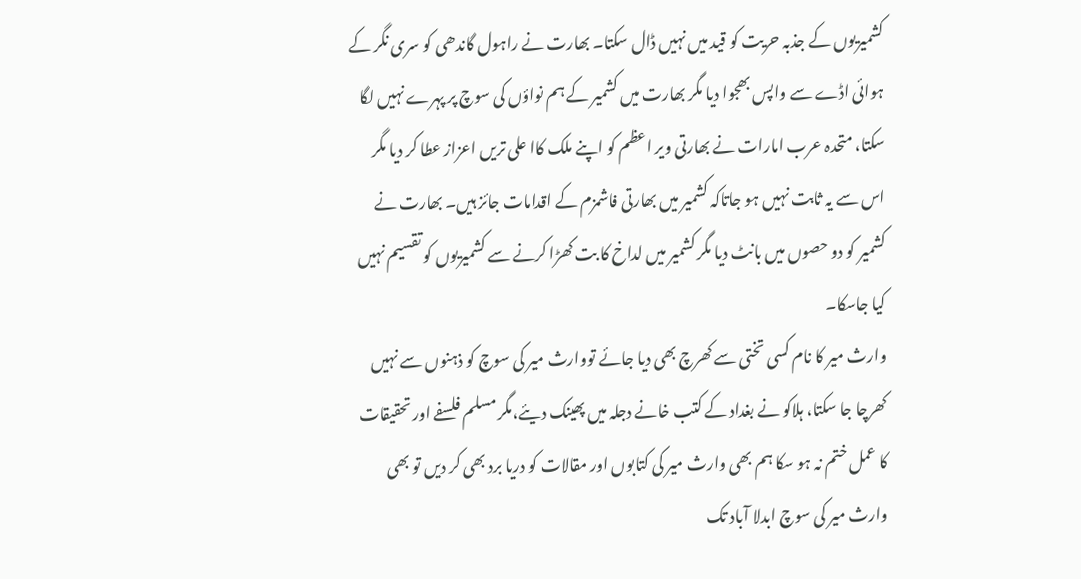کشمیریوں کے جذبہ حریت کو قید میں نہیں ڈال سکتا۔ بھارت نے راہول گاندھی کو سری نگر کے ہوائی اڈے سے واپس بھجوا دیا مگر بھارت میں کشمیر کے ہم نواؤں کی سوچ پر پہرے نہیں لگا سکتا، متحدہ عرب امارات نے بھارتی ویر اعظم کو اپنے ملک کاا علی تریں اعزاز عطا کر دیا مگر اس سے یہ ثابت نہیں ہو جاتاکہ کشمیر میں بھارتی فاشمزم کے اقدامات جائز ہیں۔ بھارت نے کشمیر کو دو حصوں میں بانٹ دیا مگر کشمیر میں لداخ کا بت کھڑا کرنے سے کشمیریوں کو تقسیم نہیں کیا جاسکا۔
وارث میر کا نام کسی تختی سے کھرچ بھی دیا جائے تووارث میر کی سوچ کو ذہنوں سے نہیں کھرچا جا سکتا، ہلاکو نے بغداد کے کتب خانے دجلہ میں پھینک دیئے،مگر مسلم فلسفے اور تحقیقات کا عمل ختم نہ ہو سکا ہم بھی وارث میر کی کتابوں اور مقالات کو دریا برد بھی کر دیں تو بھی وارث میر کی سوچ ابدلا آباد تک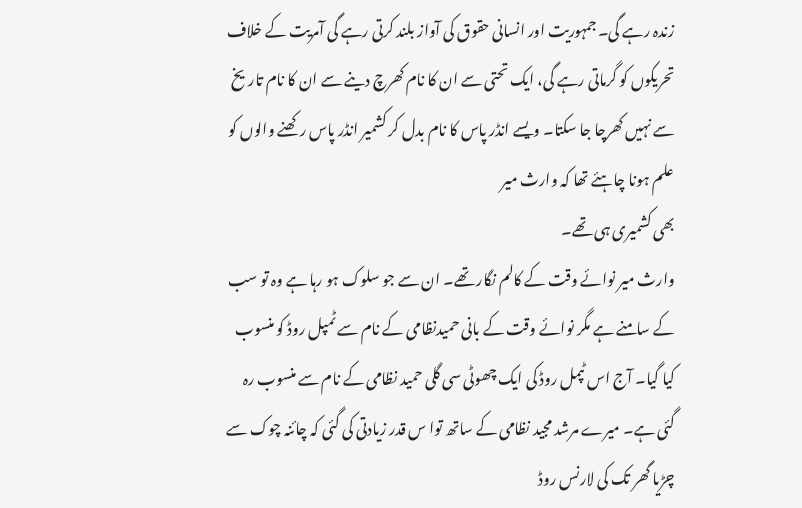زندہ رہے گی۔ جمہوریت اور انسانی حقوق کی آواز بلند کرتی رہے گی آمریت کے خلاف تحریکوں کو گرماتی رہے گی، ایک تحتی سے ان کا نام کھرچ دینے سے ان کا نام تاریخ سے نہیں کھرچا جا سکتا۔ ویسے انڈر پاس کا نام بدل کر کشمیر انڈر پاس رکھنے والوں کو علم ہونا چاہئے تھا کہ وارث میر
بھی کشمیری ہی تھے۔
وارث میر نوائے وقت کے کالم نگار تھے۔ ان سے جو سلوک ہو رہا ہے وہ تو سب کے سامنے ہے مگر نوائے وقت کے بانی حمیدنظامی کے نام سے ٹمپل روڈ کو منسوب کیا گیا۔ آج اس ٹپمل روڈ کی ایک چھوٹی سی گلی حمید نظامی کے نام سے منسوب رہ گئی ہے۔ میرے مرشد مجید نظامی کے ساتھ توا س قدر زیادتی کی گئی کہ چائنہ چوک سے چڑیا گھر تک کی لارنس روڈ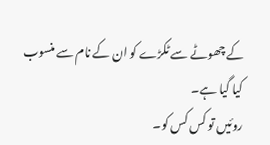کے چھوٹے سے ٹکڑے کو ان کے نام سے منسوب کیا گیا ہے۔
روئیں تو کس کس کو۔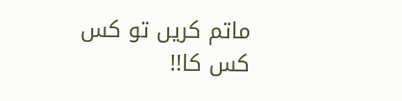ماتم کریں تو کس کس کا!!